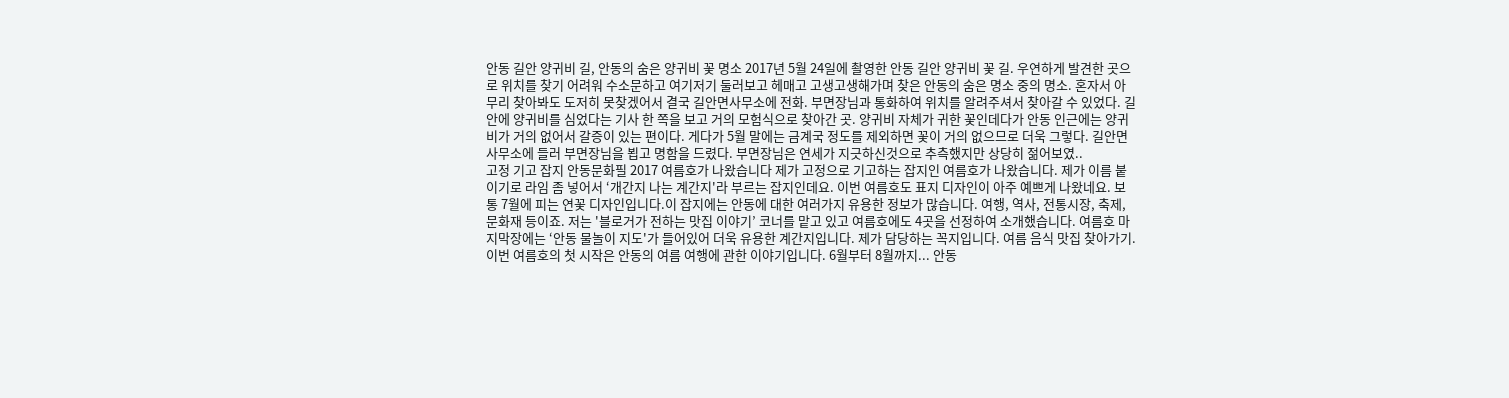안동 길안 양귀비 길, 안동의 숨은 양귀비 꽃 명소 2017년 5월 24일에 촬영한 안동 길안 양귀비 꽃 길. 우연하게 발견한 곳으로 위치를 찾기 어려워 수소문하고 여기저기 둘러보고 헤매고 고생고생해가며 찾은 안동의 숨은 명소 중의 명소. 혼자서 아무리 찾아봐도 도저히 못찾겠어서 결국 길안면사무소에 전화. 부면장님과 통화하여 위치를 알려주셔서 찾아갈 수 있었다. 길안에 양귀비를 심었다는 기사 한 쪽을 보고 거의 모험식으로 찾아간 곳. 양귀비 자체가 귀한 꽃인데다가 안동 인근에는 양귀비가 거의 없어서 갈증이 있는 편이다. 게다가 5월 말에는 금계국 정도를 제외하면 꽃이 거의 없으므로 더욱 그렇다. 길안면사무소에 들러 부면장님을 뵙고 명함을 드렸다. 부면장님은 연세가 지긋하신것으로 추측했지만 상당히 젊어보였..
고정 기고 잡지 안동문화필 2017 여름호가 나왔습니다 제가 고정으로 기고하는 잡지인 여름호가 나왔습니다. 제가 이름 붙이기로 라임 좀 넣어서 ‘개간지 나는 계간지'라 부르는 잡지인데요. 이번 여름호도 표지 디자인이 아주 예쁘게 나왔네요. 보통 7월에 피는 연꽃 디자인입니다.이 잡지에는 안동에 대한 여러가지 유용한 정보가 많습니다. 여행, 역사, 전통시장, 축제, 문화재 등이죠. 저는 '블로거가 전하는 맛집 이야기’ 코너를 맡고 있고 여름호에도 4곳을 선정하여 소개했습니다. 여름호 마지막장에는 ‘안동 물놀이 지도'가 들어있어 더욱 유용한 계간지입니다. 제가 담당하는 꼭지입니다. 여름 음식 맛집 찾아가기. 이번 여름호의 첫 시작은 안동의 여름 여행에 관한 이야기입니다. 6월부터 8월까지... 안동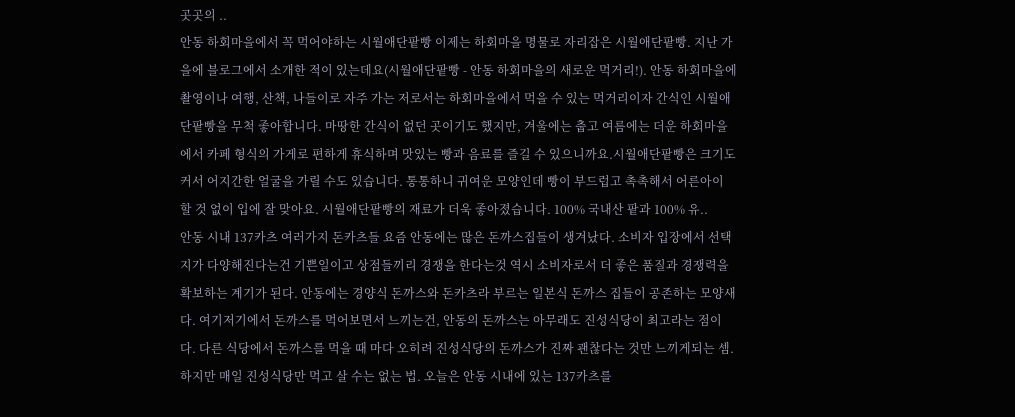곳곳의 ..
안동 하회마을에서 꼭 먹어야하는 시월애단팥빵 이제는 하회마을 명물로 자리잡은 시월애단팥빵. 지난 가을에 블로그에서 소개한 적이 있는데요(시월애단팥빵 - 안동 하회마을의 새로운 먹거리!). 안동 하회마을에 촬영이나 여행, 산책, 나들이로 자주 가는 저로서는 하회마을에서 먹을 수 있는 먹거리이자 간식인 시월애단팥빵을 무척 좋아합니다. 마땅한 간식이 없던 곳이기도 했지만, 겨울에는 춥고 여름에는 더운 하회마을에서 카페 형식의 가게로 편하게 휴식하며 맛있는 빵과 음료를 즐길 수 있으니까요.시월애단팥빵은 크기도 커서 어지간한 얼굴을 가릴 수도 있습니다. 통통하니 귀여운 모양인데 빵이 부드럽고 촉촉해서 어른아이 할 것 없이 입에 잘 맞아요. 시월애단팥빵의 재료가 더욱 좋아졌습니다. 100% 국내산 팥과 100% 유..
안동 시내 137카츠 여러가지 돈카츠들 요즘 안동에는 많은 돈까스집들이 생겨났다. 소비자 입장에서 선택지가 다양해진다는건 기쁜일이고 상점들끼리 경쟁을 한다는것 역시 소비자로서 더 좋은 품질과 경쟁력을 확보하는 계기가 된다. 안동에는 경양식 돈까스와 돈카츠라 부르는 일본식 돈까스 집들이 공존하는 모양새다. 여기저기에서 돈까스를 먹어보면서 느끼는건, 안동의 돈까스는 아무래도 진성식당이 최고라는 점이다. 다른 식당에서 돈까스를 먹을 때 마다 오히려 진성식당의 돈까스가 진짜 괜찮다는 것만 느끼게되는 셈. 하지만 매일 진성식당만 먹고 살 수는 없는 법. 오늘은 안동 시내에 있는 137카츠를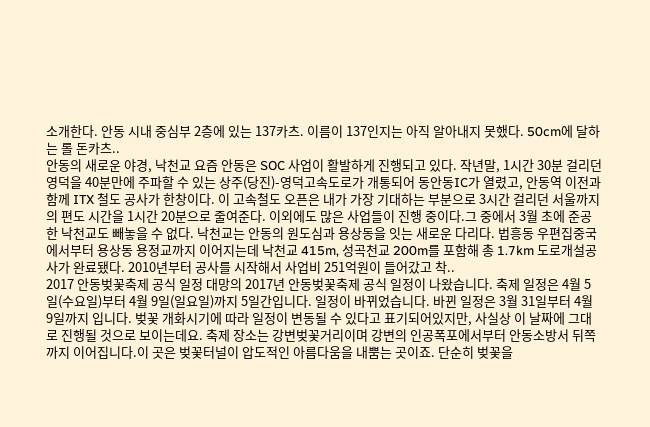소개한다. 안동 시내 중심부 2층에 있는 137카츠. 이름이 137인지는 아직 알아내지 못했다. 50cm에 달하는 롤 돈카츠..
안동의 새로운 야경, 낙천교 요즘 안동은 SOC 사업이 활발하게 진행되고 있다. 작년말, 1시간 30분 걸리던 영덕을 40분만에 주파할 수 있는 상주(당진)-영덕고속도로가 개통되어 동안동IC가 열렸고, 안동역 이전과 함께 ITX 철도 공사가 한창이다. 이 고속철도 오픈은 내가 가장 기대하는 부분으로 3시간 걸리던 서울까지의 편도 시간을 1시간 20분으로 줄여준다. 이외에도 많은 사업들이 진행 중이다.그 중에서 3월 초에 준공한 낙천교도 빼놓을 수 없다. 낙천교는 안동의 원도심과 용상동을 잇는 새로운 다리다. 법흥동 우편집중국에서부터 용상동 용정교까지 이어지는데 낙천교 415m, 성곡천교 200m를 포함해 총 1.7km 도로개설공사가 완료됐다. 2010년부터 공사를 시작해서 사업비 251억원이 들어갔고 착..
2017 안동벚꽃축제 공식 일정 대망의 2017년 안동벚꽃축제 공식 일정이 나왔습니다. 축제 일정은 4월 5일(수요일)부터 4월 9일(일요일)까지 5일간입니다. 일정이 바뀌었습니다. 바뀐 일정은 3월 31일부터 4월 9일까지 입니다. 벚꽃 개화시기에 따라 일정이 변동될 수 있다고 표기되어있지만, 사실상 이 날짜에 그대로 진행될 것으로 보이는데요. 축제 장소는 강변벚꽃거리이며 강변의 인공폭포에서부터 안동소방서 뒤쪽까지 이어집니다.이 곳은 벚꽃터널이 압도적인 아름다움을 내뿜는 곳이죠. 단순히 벚꽃을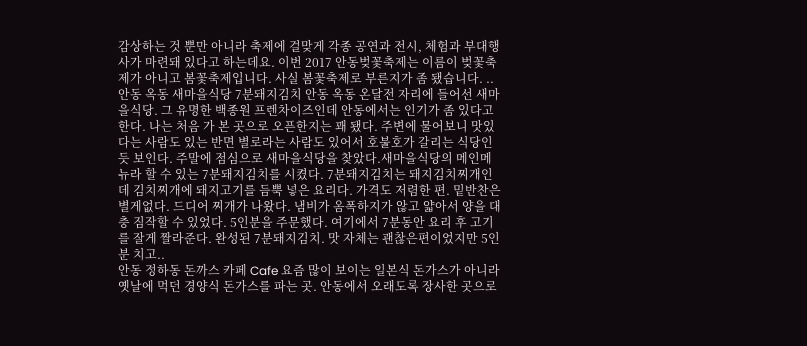감상하는 것 뿐만 아니라 축제에 걸맞게 각종 공연과 전시, 체험과 부대행사가 마련돼 있다고 하는데요. 이번 2017 안동벚꽃축제는 이름이 벚꽃축제가 아니고 봄꽃축제입니다. 사실 봄꽃축제로 부른지가 좀 됐습니다. ..
안동 옥동 새마을식당 7분돼지김치 안동 옥동 온달전 자리에 들어선 새마을식당. 그 유명한 백종원 프렌차이즈인데 안동에서는 인기가 좀 있다고한다. 나는 처음 가 본 곳으로 오픈한지는 꽤 됐다. 주변에 물어보니 맛있다는 사람도 있는 반면 별로라는 사람도 있어서 호불호가 갈리는 식당인 듯 보인다. 주말에 점심으로 새마을식당을 찾았다.새마을식당의 메인메뉴라 할 수 있는 7분돼지김치를 시켰다. 7분돼지김치는 돼지김치찌개인데 김치찌개에 돼지고기를 듬뿍 넣은 요리다. 가격도 저렴한 편. 밑반찬은 별게없다. 드디어 찌개가 나왔다. 냄비가 옴폭하지가 않고 얇아서 양을 대충 짐작할 수 있었다. 5인분을 주문했다. 여기에서 7분동안 요리 후 고기를 잘게 짤라준다. 완성된 7분돼지김치. 맛 자체는 괜찮은편이었지만 5인분 치고..
안동 정하동 돈까스 카페 Cafe 요즘 많이 보이는 일본식 돈가스가 아니라 옛날에 먹던 경양식 돈가스를 파는 곳. 안동에서 오래도록 장사한 곳으로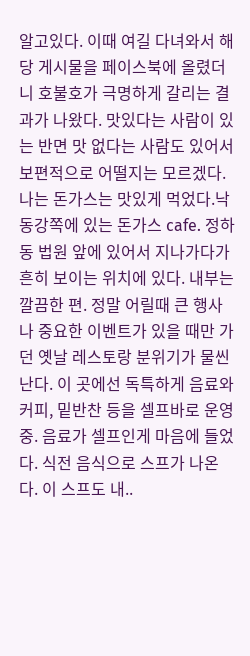알고있다. 이때 여길 다녀와서 해당 게시물을 페이스북에 올렸더니 호불호가 극명하게 갈리는 결과가 나왔다. 맛있다는 사람이 있는 반면 맛 없다는 사람도 있어서 보편적으로 어떨지는 모르겠다. 나는 돈가스는 맛있게 먹었다.낙동강쪽에 있는 돈가스 cafe. 정하동 법원 앞에 있어서 지나가다가 흔히 보이는 위치에 있다. 내부는 깔끔한 편. 정말 어릴때 큰 행사나 중요한 이벤트가 있을 때만 가던 옛날 레스토랑 분위기가 물씬 난다. 이 곳에선 독특하게 음료와 커피, 밑반찬 등을 셀프바로 운영 중. 음료가 셀프인게 마음에 들었다. 식전 음식으로 스프가 나온다. 이 스프도 내..